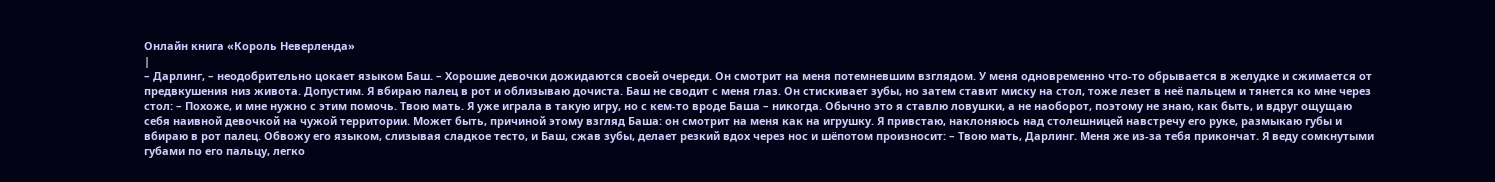Онлайн книга «Король Неверленда»
|
– Дарлинг, – неодобрительно цокает языком Баш. – Хорошие девочки дожидаются своей очереди. Он смотрит на меня потемневшим взглядом. У меня одновременно что-то обрывается в желудке и сжимается от предвкушения низ живота. Допустим. Я вбираю палец в рот и облизываю дочиста. Баш не сводит с меня глаз. Он стискивает зубы, но затем ставит миску на стол, тоже лезет в неё пальцем и тянется ко мне через стол: – Похоже, и мне нужно с этим помочь. Твою мать. Я уже играла в такую игру, но с кем-то вроде Баша – никогда. Обычно это я ставлю ловушки, а не наоборот, поэтому не знаю, как быть, и вдруг ощущаю себя наивной девочкой на чужой территории. Может быть, причиной этому взгляд Баша: он смотрит на меня как на игрушку. Я привстаю, наклоняюсь над столешницей навстречу его руке, размыкаю губы и вбираю в рот палец. Обвожу его языком, слизывая сладкое тесто, и Баш, сжав зубы, делает резкий вдох через нос и шёпотом произносит: – Твою мать, Дарлинг. Меня же из-за тебя прикончат. Я веду сомкнутыми губами по его пальцу, легко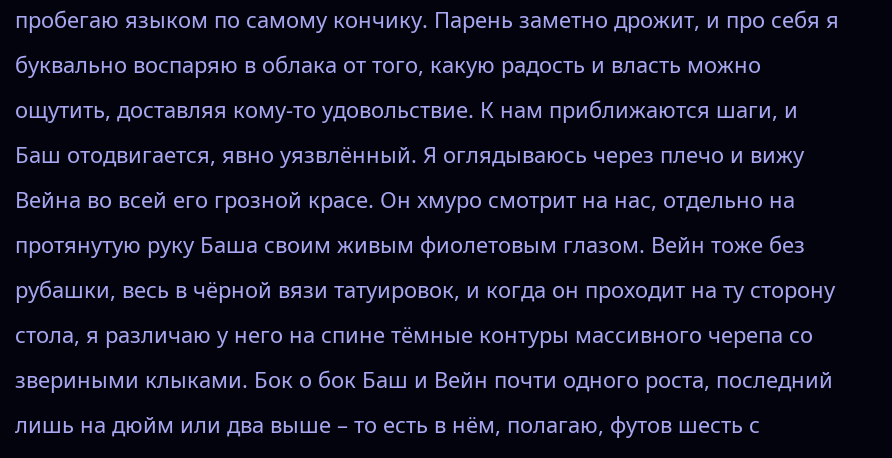пробегаю языком по самому кончику. Парень заметно дрожит, и про себя я буквально воспаряю в облака от того, какую радость и власть можно ощутить, доставляя кому-то удовольствие. К нам приближаются шаги, и Баш отодвигается, явно уязвлённый. Я оглядываюсь через плечо и вижу Вейна во всей его грозной красе. Он хмуро смотрит на нас, отдельно на протянутую руку Баша своим живым фиолетовым глазом. Вейн тоже без рубашки, весь в чёрной вязи татуировок, и когда он проходит на ту сторону стола, я различаю у него на спине тёмные контуры массивного черепа со звериными клыками. Бок о бок Баш и Вейн почти одного роста, последний лишь на дюйм или два выше – то есть в нём, полагаю, футов шесть с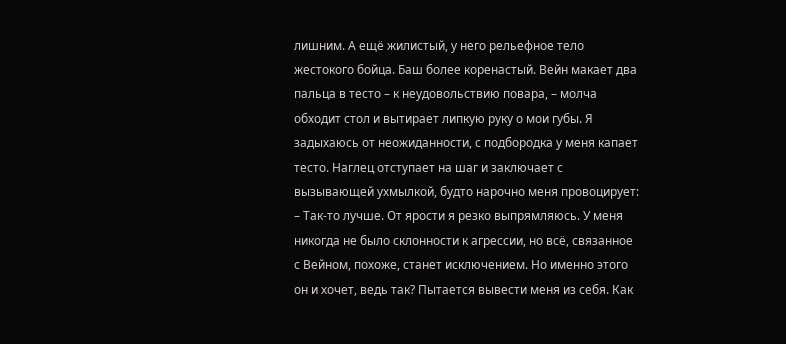лишним. А ещё жилистый, у него рельефное тело жестокого бойца. Баш более коренастый. Вейн макает два пальца в тесто – к неудовольствию повара, – молча обходит стол и вытирает липкую руку о мои губы. Я задыхаюсь от неожиданности, с подбородка у меня капает тесто. Наглец отступает на шаг и заключает с вызывающей ухмылкой, будто нарочно меня провоцирует: – Так-то лучше. От ярости я резко выпрямляюсь. У меня никогда не было склонности к агрессии, но всё, связанное с Вейном, похоже, станет исключением. Но именно этого он и хочет, ведь так? Пытается вывести меня из себя. Как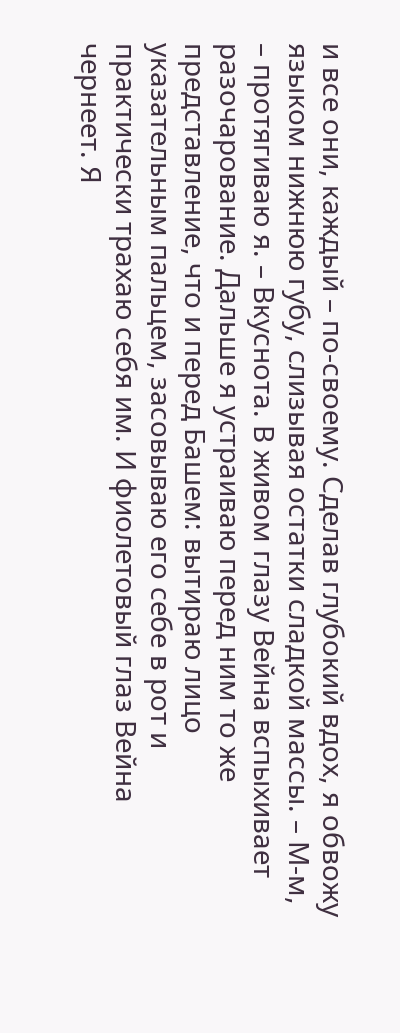и все они, каждый – по-своему. Сделав глубокий вдох, я обвожу языком нижнюю губу, слизывая остатки сладкой массы. – М-м, – протягиваю я. – Вкуснота. В живом глазу Вейна вспыхивает разочарование. Дальше я устраиваю перед ним то же представление, что и перед Башем: вытираю лицо указательным пальцем, засовываю его себе в рот и практически трахаю себя им. И фиолетовый глаз Вейна чернеет. Я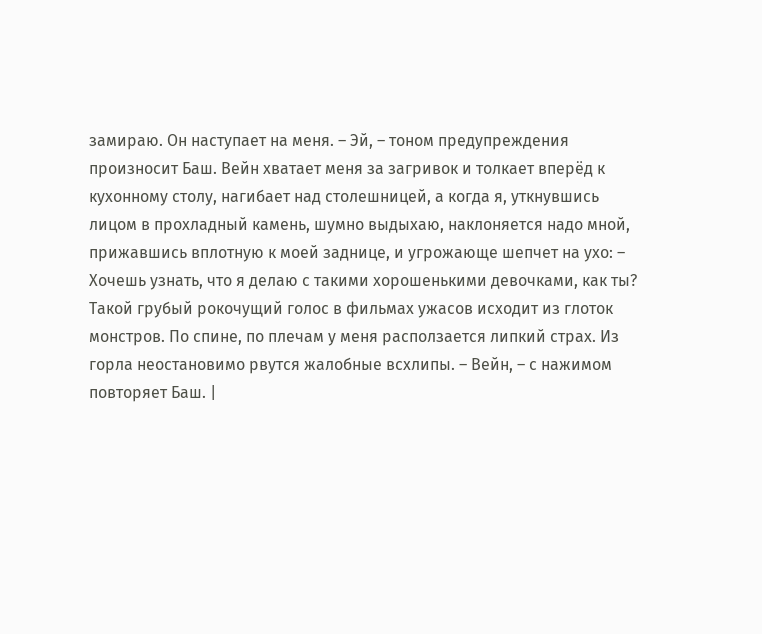замираю. Он наступает на меня. – Эй, – тоном предупреждения произносит Баш. Вейн хватает меня за загривок и толкает вперёд к кухонному столу, нагибает над столешницей, а когда я, уткнувшись лицом в прохладный камень, шумно выдыхаю, наклоняется надо мной, прижавшись вплотную к моей заднице, и угрожающе шепчет на ухо: – Хочешь узнать, что я делаю с такими хорошенькими девочками, как ты? Такой грубый рокочущий голос в фильмах ужасов исходит из глоток монстров. По спине, по плечам у меня расползается липкий страх. Из горла неостановимо рвутся жалобные всхлипы. – Вейн, – с нажимом повторяет Баш. |